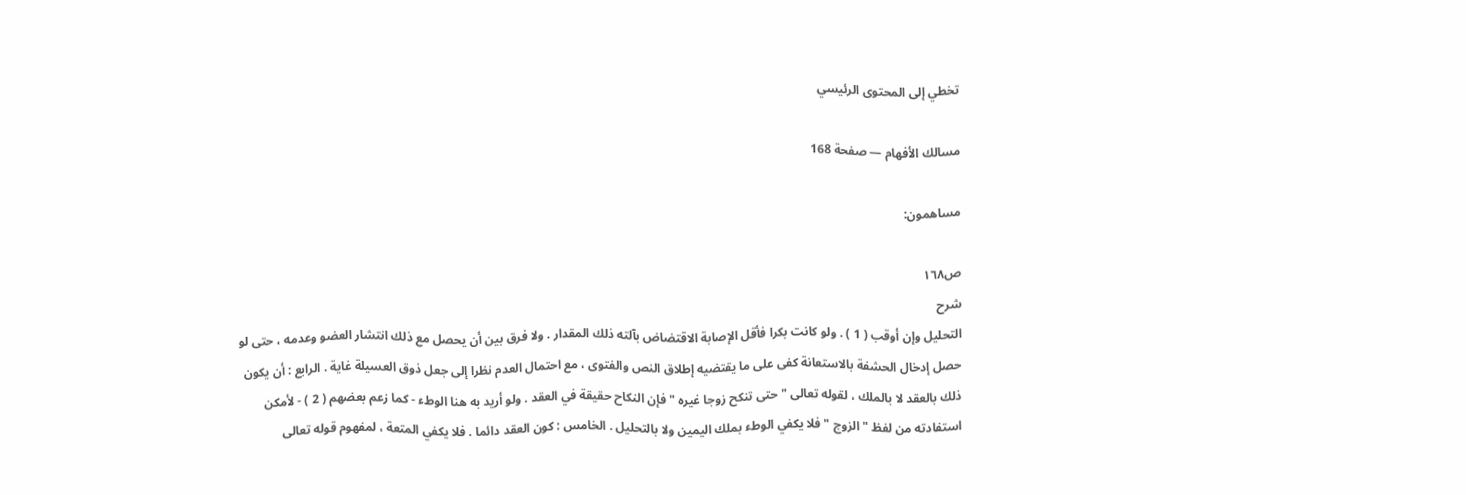تخطي إلى المحتوى الرئيسي

مسالك الأفهام — صفحة 168

مساهمون:

ص١٦٨
شرح
التحليل وإن أوقب ( 1 ) . ولو كانت بكرا فأقل الإصابة الاقتضاض بآلته ذلك المقدار . ولا فرق بين أن يحصل مع ذلك انتشار العضو وعدمه ، حتى لو حصل إدخال الحشفة بالاستعانة كفى على ما يقتضيه إطلاق النص والفتوى ، مع احتمال العدم نظرا إلى جعل ذوق العسيلة غاية . الرابع : أن يكون ذلك بالعقد لا بالملك ، لقوله تعالى " حتى تنكح زوجا غيره " فإن النكاح حقيقة في العقد . ولو أريد به هنا الوطء - كما زعم بعضهم ( 2 ) - لأمكن استفادته من لفظ " الزوج " فلا يكفي الوطء بملك اليمين ولا بالتحليل . الخامس : كون العقد دائما . فلا يكفي المتعة ، لمفهوم قوله تعالى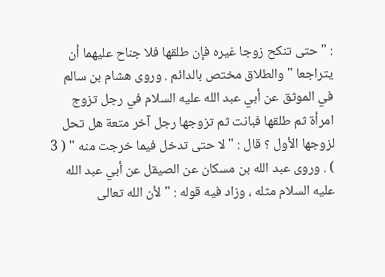: " حتى تنكح زوجا غيره فإن طلقها فلا جناح عليهما أن يتراجعا " والطلاق مختص بالدائم . وروى هشام بن سالم في الموثق عن أبي عبد الله عليه السلام في رجل تزوج امرأة ثم طلقها فبانت ثم تزوجها رجل آخر متعة هل تحل لزوجها الأول ؟ قال : " لا حتى تدخل فيما خرجت منه " ( 3 ) . وروى عبد الله بن مسكان عن الصيقل عن أبي عبد الله عليه السلام مثله ، وزاد فيه قوله : " لأن الله تعالى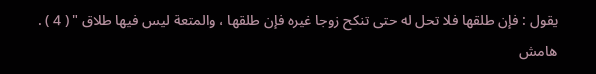يقول : فإن طلقها فلا تحل له حتى تنكح زوجا غيره فإن طلقها ، والمتعة ليس فيها طلاق " ( 4 ) .
هامش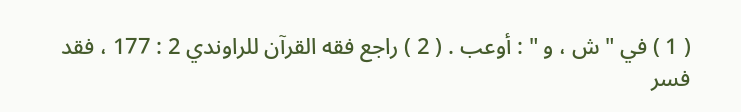( 1 ) في " ش ، و " : أوعب . ( 2 ) راجع فقه القرآن للراوندي 2 : 177 ، فقد فسر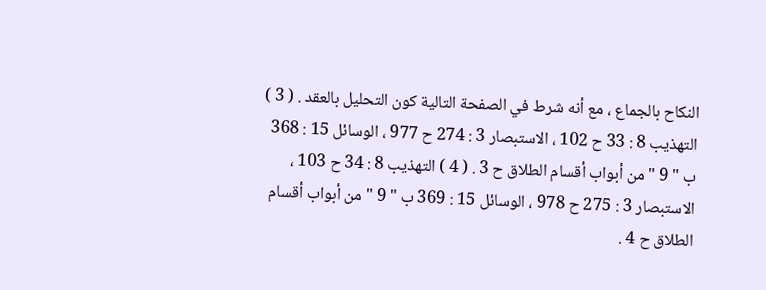النكاح بالجماع ، مع أنه شرط في الصفحة التالية كون التحليل بالعقد . ( 3 ) التهذيب 8 : 33 ح 102 ، الاستبصار 3 : 274 ح 977 ، الوسائل 15 : 368 ب " 9 " من أبواب أقسام الطلاق ح 3 . ( 4 ) التهذيب 8 : 34 ح 103 ، الاستبصار 3 : 275 ح 978 ، الوسائل 15 : 369 ب " 9 " من أبواب أقسام الطلاق ح 4 .